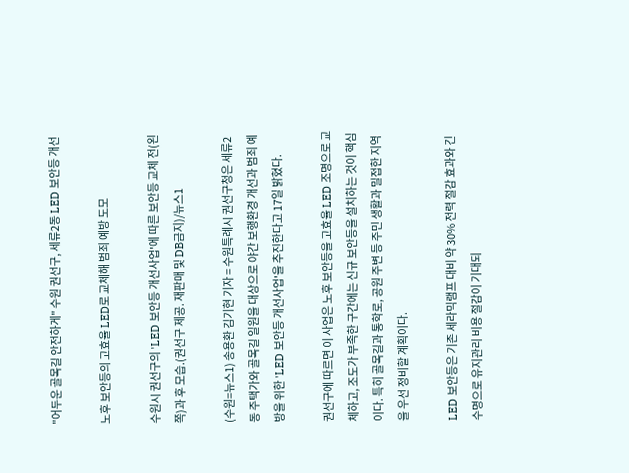"어두운 골목길 안전하게" 수원 권선구, 세류2동 LED 보안등 개선

노후 보안등의 고효율 LED로 교체해 범죄 예방 도모

수원시 권선구의 'LED 보안등 개선사업'에 따른 보안등 교체 전(왼쪽)과 후 모습.(권선구 제공. 재판매 및 DB금지)/뉴스1

(수원=뉴스1) 송용환 김기현 기자 = 수원특례시 권선구청은 세류2동 주택가와 골목길 일원을 대상으로 야간 보행환경 개선과 범죄 예방을 위한 'LED 보안등 개선사업'을 추진한다고 17일 밝혔다.

권선구에 따르면 이 사업은 노후 보안등을 고효율 LED 조명으로 교체하고, 조도가 부족한 구간에는 신규 보안등을 설치하는 것이 핵심이다. 특히 골목길과 통학로, 공원 주변 등 주민 생활과 밀접한 지역을 우선 정비할 계획이다.

LED 보안등은 기존 세라믹램프 대비 약 30% 전력 절감 효과와 긴 수명으로 유지관리 비용 절감이 기대되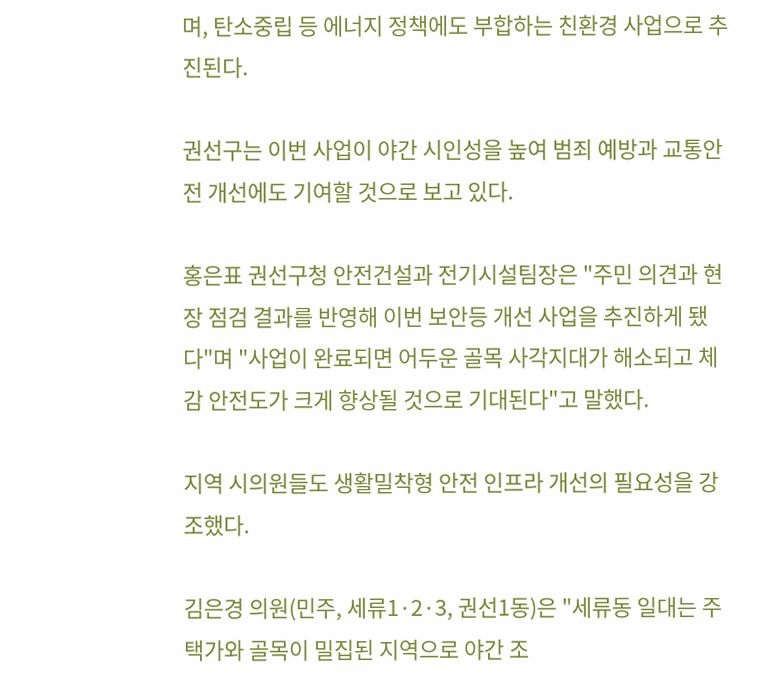며, 탄소중립 등 에너지 정책에도 부합하는 친환경 사업으로 추진된다.

권선구는 이번 사업이 야간 시인성을 높여 범죄 예방과 교통안전 개선에도 기여할 것으로 보고 있다.

홍은표 권선구청 안전건설과 전기시설팀장은 "주민 의견과 현장 점검 결과를 반영해 이번 보안등 개선 사업을 추진하게 됐다"며 "사업이 완료되면 어두운 골목 사각지대가 해소되고 체감 안전도가 크게 향상될 것으로 기대된다"고 말했다.

지역 시의원들도 생활밀착형 안전 인프라 개선의 필요성을 강조했다.

김은경 의원(민주, 세류1·2·3, 권선1동)은 "세류동 일대는 주택가와 골목이 밀집된 지역으로 야간 조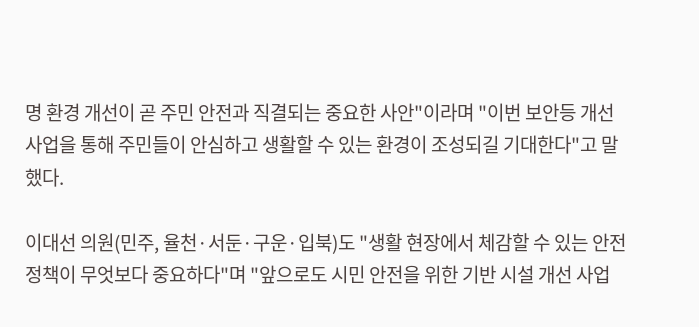명 환경 개선이 곧 주민 안전과 직결되는 중요한 사안"이라며 "이번 보안등 개선 사업을 통해 주민들이 안심하고 생활할 수 있는 환경이 조성되길 기대한다"고 말했다.

이대선 의원(민주, 율천·서둔·구운·입북)도 "생활 현장에서 체감할 수 있는 안전 정책이 무엇보다 중요하다"며 "앞으로도 시민 안전을 위한 기반 시설 개선 사업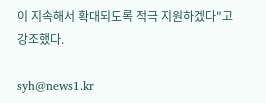이 지속해서 확대되도록 적극 지원하겠다"고 강조했다.

syh@news1.kr